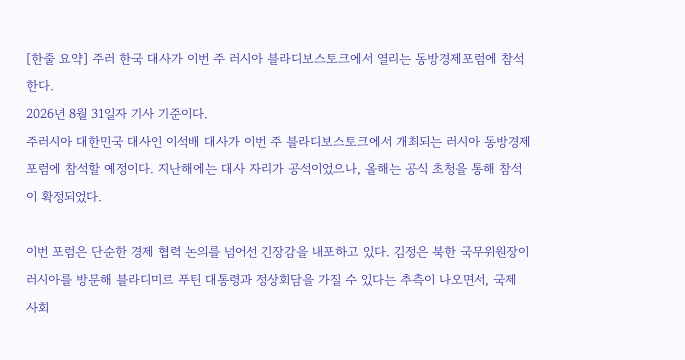[한줄 요약] 주러 한국 대사가 이번 주 러시아 블라디보스토크에서 열리는 동방경제포럼에 참석한다.
2026년 8월 31일자 기사 기준이다.
주러시아 대한민국 대사인 이석배 대사가 이번 주 블라디보스토크에서 개최되는 러시아 동방경제포럼에 참석할 예정이다. 지난해에는 대사 자리가 공석이었으나, 올해는 공식 초청을 통해 참석이 확정되었다.

이번 포럼은 단순한 경제 협력 논의를 넘어선 긴장감을 내포하고 있다. 김정은 북한 국무위원장이 러시아를 방문해 블라디미르 푸틴 대통령과 정상회담을 가질 수 있다는 추측이 나오면서, 국제 사회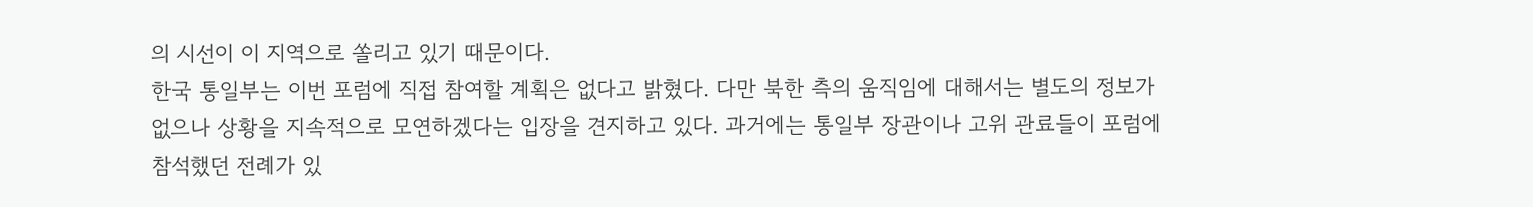의 시선이 이 지역으로 쏠리고 있기 때문이다.
한국 통일부는 이번 포럼에 직접 참여할 계획은 없다고 밝혔다. 다만 북한 측의 움직임에 대해서는 별도의 정보가 없으나 상황을 지속적으로 모연하겠다는 입장을 견지하고 있다. 과거에는 통일부 장관이나 고위 관료들이 포럼에 참석했던 전례가 있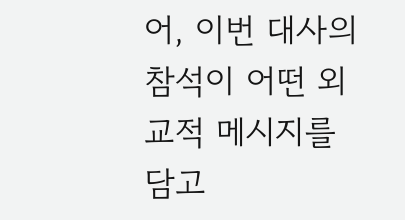어, 이번 대사의 참석이 어떤 외교적 메시지를 담고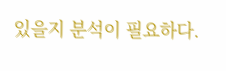있을지 분석이 필요하다.